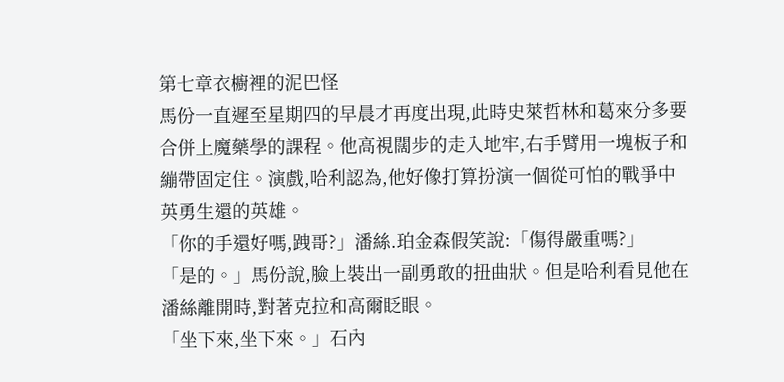第七章衣櫥裡的泥巴怪
馬份一直遲至星期四的早晨才再度出現,此時史萊哲林和葛來分多要合併上魔藥學的課程。他高視闊步的走入地牢,右手臂用一塊板子和繃帶固定住。演戲,哈利認為,他好像打算扮演一個從可怕的戰爭中英勇生還的英雄。
「你的手還好嗎,跩哥?」潘絲.珀金森假笑說:「傷得嚴重嗎?」
「是的。」馬份說,臉上裝出一副勇敢的扭曲狀。但是哈利看見他在潘絲離開時,對著克拉和高爾眨眼。
「坐下來,坐下來。」石內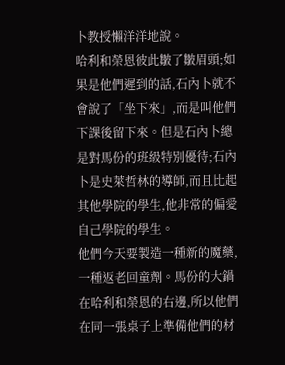卜教授懶洋洋地說。
哈利和榮恩彼此皺了皺眉頭;如果是他們遲到的話,石內卜就不會說了「坐下來」,而是叫他們下課後留下來。但是石內卜總是對馬份的班級特別優待;石內卜是史萊哲林的導師,而且比起其他學院的學生,他非常的偏愛自己學院的學生。
他們今天要製造一種新的魔藥,一種返老回童劑。馬份的大鍋在哈利和榮恩的右邊,所以他們在同一張桌子上準備他們的材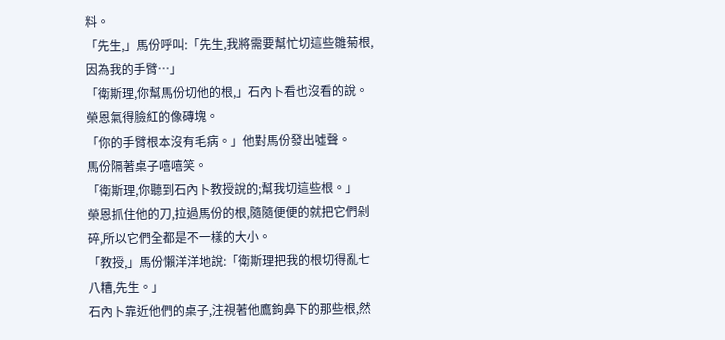料。
「先生,」馬份呼叫:「先生,我將需要幫忙切這些雛菊根,因為我的手臂…」
「衛斯理,你幫馬份切他的根,」石內卜看也沒看的說。
榮恩氣得臉紅的像磚塊。
「你的手臂根本沒有毛病。」他對馬份發出噓聲。
馬份隔著桌子嘻嘻笑。
「衛斯理,你聽到石內卜教授說的;幫我切這些根。」
榮恩抓住他的刀,拉過馬份的根,隨隨便便的就把它們剁碎,所以它們全都是不一樣的大小。
「教授,」馬份懶洋洋地說:「衛斯理把我的根切得亂七八糟,先生。」
石內卜靠近他們的桌子,注視著他鷹鉤鼻下的那些根,然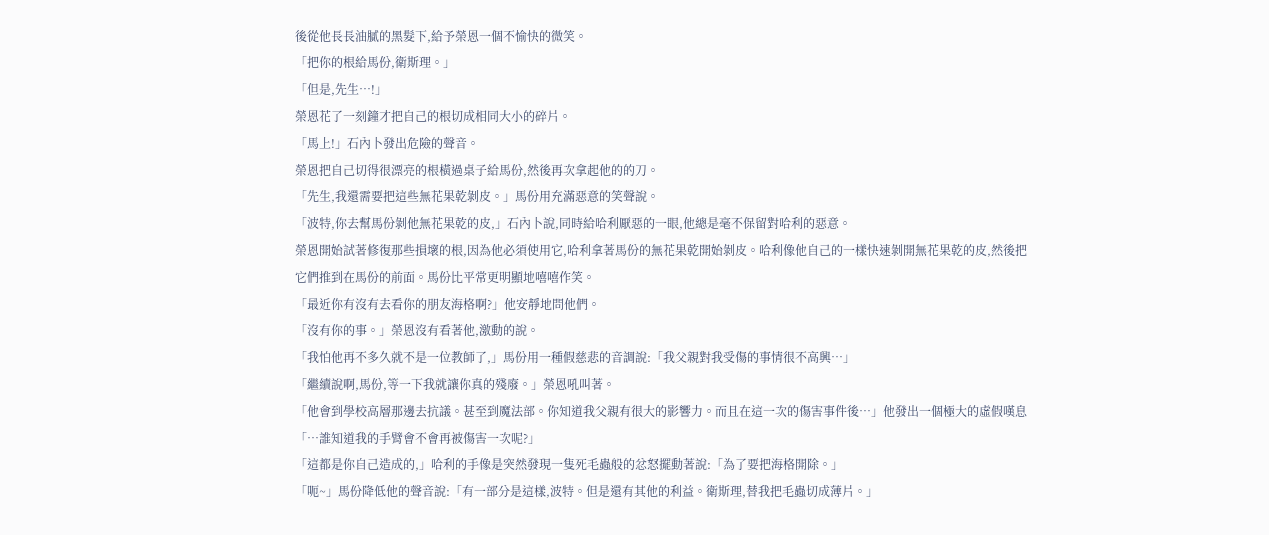後從他長長油膩的黑髮下,給予榮恩一個不愉快的微笑。
「把你的根給馬份,衛斯理。」
「但是,先生…!」
榮恩花了一刻鐘才把自己的根切成相同大小的碎片。
「馬上!」石內卜發出危險的聲音。
榮恩把自己切得很漂亮的根橫過桌子給馬份,然後再次拿起他的的刀。
「先生,我還需要把這些無花果乾剝皮。」馬份用充滿惡意的笑聲說。
「波特,你去幫馬份剝他無花果乾的皮,」石內卜說,同時給哈利厭惡的一眼,他總是毫不保留對哈利的惡意。
榮恩開始試著修復那些損壞的根,因為他必須使用它,哈利拿著馬份的無花果乾開始剝皮。哈利像他自己的一樣快速剝開無花果乾的皮,然後把它們推到在馬份的前面。馬份比平常更明顯地嘻嘻作笑。
「最近你有沒有去看你的朋友海格啊?」他安靜地問他們。
「沒有你的事。」榮恩沒有看著他,激動的說。
「我怕他再不多久就不是一位教師了,」馬份用一種假慈悲的音調說:「我父親對我受傷的事情很不高興…」
「繼續說啊,馬份,等一下我就讓你真的殘廢。」榮恩吼叫著。
「他會到學校高層那邊去抗議。甚至到魔法部。你知道我父親有很大的影響力。而且在這一次的傷害事件後…」他發出一個極大的虛假嘆息「…誰知道我的手臂會不會再被傷害一次呢?」
「這都是你自己造成的,」哈利的手像是突然發現一隻死毛蟲般的忿怒擺動著說:「為了要把海格開除。」
「呃~」馬份降低他的聲音說:「有一部分是這樣,波特。但是還有其他的利益。衛斯理,替我把毛蟲切成薄片。」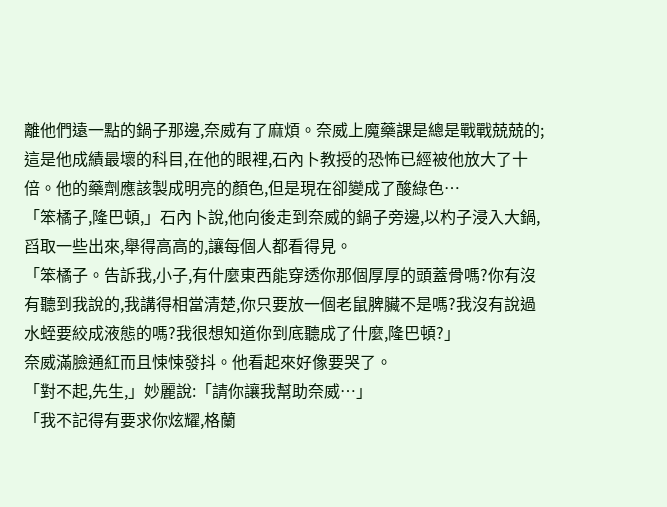離他們遠一點的鍋子那邊,奈威有了麻煩。奈威上魔藥課是總是戰戰兢兢的;這是他成績最壞的科目,在他的眼裡,石內卜教授的恐怖已經被他放大了十倍。他的藥劑應該製成明亮的顏色,但是現在卻變成了酸綠色…
「笨橘子,隆巴頓,」石內卜說,他向後走到奈威的鍋子旁邊,以杓子浸入大鍋,舀取一些出來,舉得高高的,讓每個人都看得見。
「笨橘子。告訴我,小子,有什麼東西能穿透你那個厚厚的頭蓋骨嗎?你有沒有聽到我說的,我講得相當清楚,你只要放一個老鼠脾臟不是嗎?我沒有說過水蛭要絞成液態的嗎?我很想知道你到底聽成了什麼,隆巴頓?」
奈威滿臉通紅而且悚悚發抖。他看起來好像要哭了。
「對不起,先生,」妙麗說:「請你讓我幫助奈威…」
「我不記得有要求你炫耀,格蘭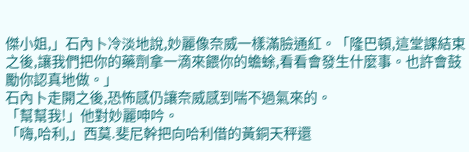傑小姐,」石內卜冷淡地說,妙麗像奈威一樣滿臉通紅。「隆巴頓,這堂課結束之後,讓我們把你的藥劑拿一滴來餵你的蟾蜍,看看會發生什麼事。也許會鼓勵你認真地做。」
石內卜走開之後,恐怖感仍讓奈威感到喘不過氣來的。
「幫幫我!」他對妙麗呻吟。
「嗨,哈利,」西莫.斐尼幹把向哈利借的黃銅天秤還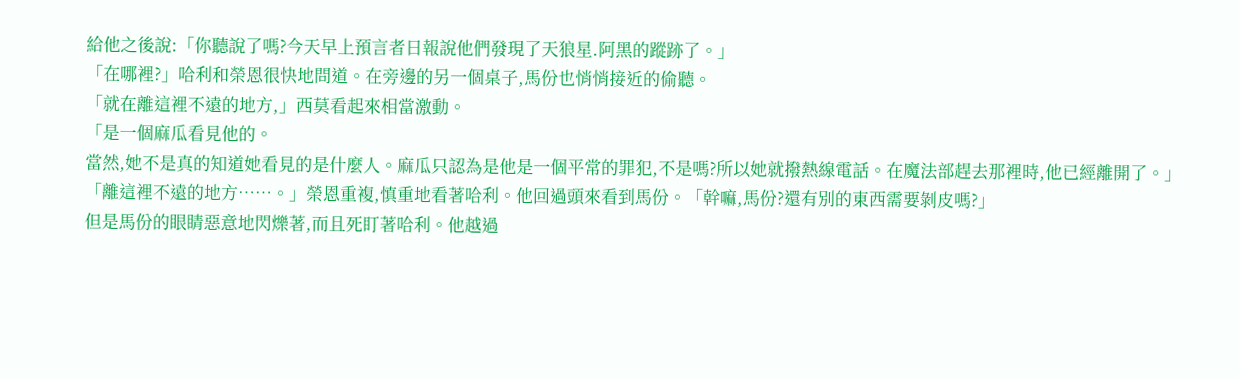給他之後說:「你聽說了嗎?今天早上預言者日報說他們發現了天狼星.阿黑的蹤跡了。」
「在哪裡?」哈利和榮恩很快地問道。在旁邊的另一個桌子,馬份也悄悄接近的偷聽。
「就在離這裡不遠的地方,」西莫看起來相當激動。
「是一個麻瓜看見他的。
當然,她不是真的知道她看見的是什麼人。麻瓜只認為是他是一個平常的罪犯,不是嗎?所以她就撥熱線電話。在魔法部趕去那裡時,他已經離開了。」
「離這裡不遠的地方……。」榮恩重複,慎重地看著哈利。他回過頭來看到馬份。「幹嘛,馬份?還有別的東西需要剝皮嗎?」
但是馬份的眼睛惡意地閃爍著,而且死盯著哈利。他越過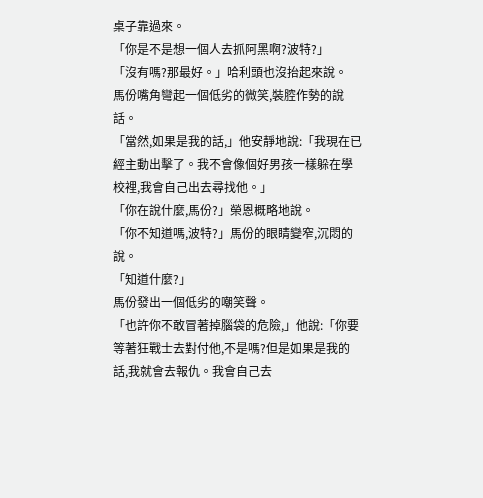桌子靠過來。
「你是不是想一個人去抓阿黑啊?波特?」
「沒有嗎?那最好。」哈利頭也沒抬起來說。
馬份嘴角彎起一個低劣的微笑,裝腔作勢的說話。
「當然,如果是我的話,」他安靜地說:「我現在已經主動出擊了。我不會像個好男孩一樣躲在學校裡,我會自己出去尋找他。」
「你在說什麼,馬份?」榮恩概略地說。
「你不知道嗎,波特?」馬份的眼睛變窄,沉悶的說。
「知道什麼?」
馬份發出一個低劣的嘲笑聲。
「也許你不敢冒著掉腦袋的危險,」他說:「你要等著狂戰士去對付他,不是嗎?但是如果是我的話,我就會去報仇。我會自己去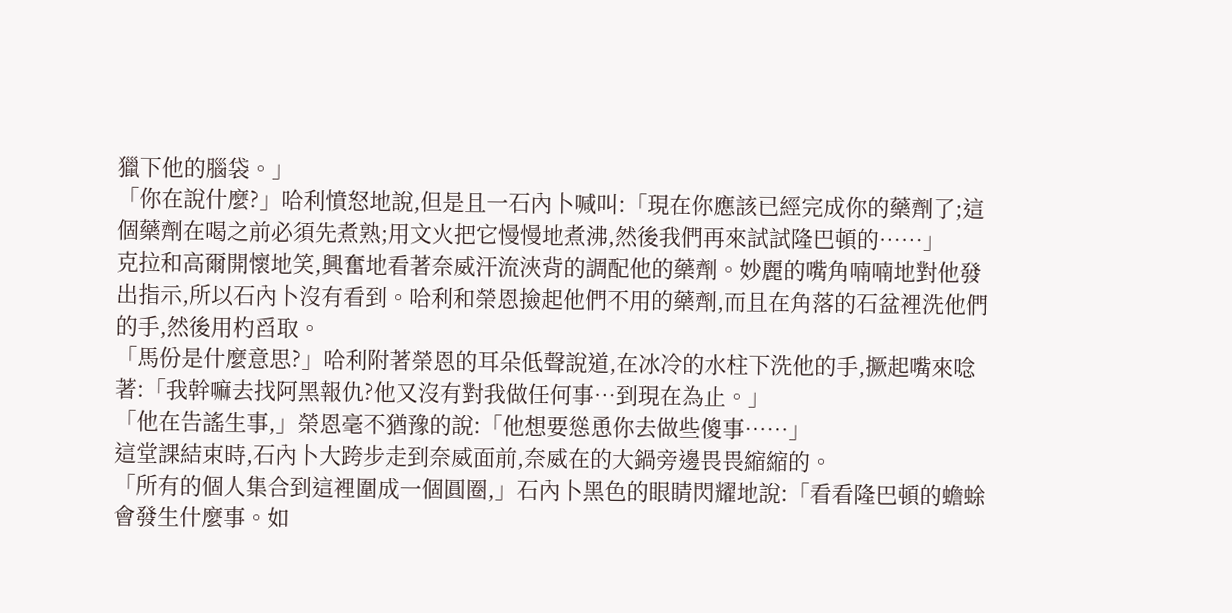獵下他的腦袋。」
「你在說什麼?」哈利憤怒地說,但是且一石內卜喊叫:「現在你應該已經完成你的藥劑了;這個藥劑在喝之前必須先煮熟;用文火把它慢慢地煮沸,然後我們再來試試隆巴頓的……」
克拉和高爾開懷地笑,興奮地看著奈威汗流浹背的調配他的藥劑。妙麗的嘴角喃喃地對他發出指示,所以石內卜沒有看到。哈利和榮恩撿起他們不用的藥劑,而且在角落的石盆裡洗他們的手,然後用杓舀取。
「馬份是什麼意思?」哈利附著榮恩的耳朵低聲說道,在冰冷的水柱下洗他的手,撅起嘴來唸著:「我幹嘛去找阿黑報仇?他又沒有對我做任何事…到現在為止。」
「他在告謠生事,」榮恩毫不猶豫的說:「他想要慫恿你去做些傻事……」
這堂課結束時,石內卜大跨步走到奈威面前,奈威在的大鍋旁邊畏畏縮縮的。
「所有的個人集合到這裡圍成一個圓圈,」石內卜黑色的眼睛閃耀地說:「看看隆巴頓的蟾蜍會發生什麼事。如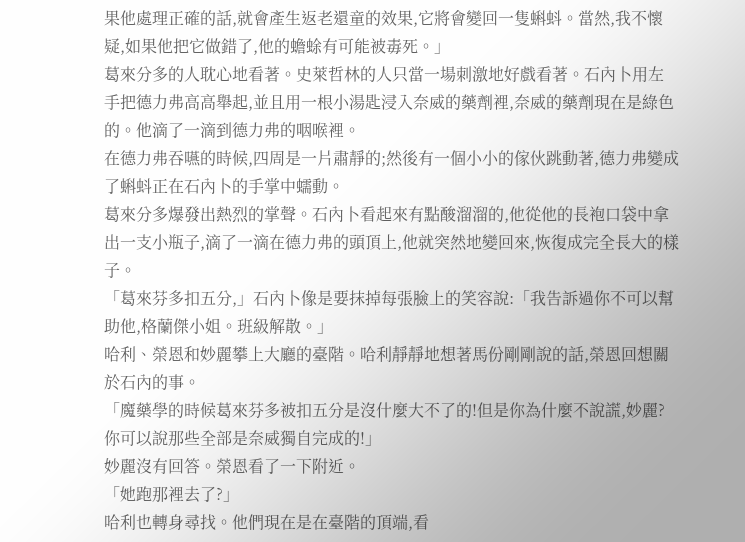果他處理正確的話,就會產生返老還童的效果,它將會變回一隻蝌蚪。當然,我不懷疑,如果他把它做錯了,他的蟾蜍有可能被毒死。」
葛來分多的人耽心地看著。史萊哲林的人只當一場刺激地好戲看著。石內卜用左手把德力弗高高舉起,並且用一根小湯匙浸入奈威的藥劑裡,奈威的藥劑現在是綠色的。他滴了一滴到德力弗的咽喉裡。
在德力弗吞嚥的時候,四周是一片肅靜的;然後有一個小小的傢伙跳動著,德力弗變成了蝌蚪正在石內卜的手掌中蠕動。
葛來分多爆發出熱烈的掌聲。石內卜看起來有點酸溜溜的,他從他的長袍口袋中拿出一支小瓶子,滴了一滴在德力弗的頭頂上,他就突然地變回來,恢復成完全長大的樣子。
「葛來芬多扣五分,」石內卜像是要抹掉每張臉上的笑容說:「我告訴過你不可以幫助他,格蘭傑小姐。班級解散。」
哈利、榮恩和妙麗攀上大廳的臺階。哈利靜靜地想著馬份剛剛說的話,榮恩回想關於石內的事。
「魔藥學的時候葛來芬多被扣五分是沒什麼大不了的!但是你為什麼不說謊,妙麗?你可以說那些全部是奈威獨自完成的!」
妙麗沒有回答。榮恩看了一下附近。
「她跑那裡去了?」
哈利也轉身尋找。他們現在是在臺階的頂端,看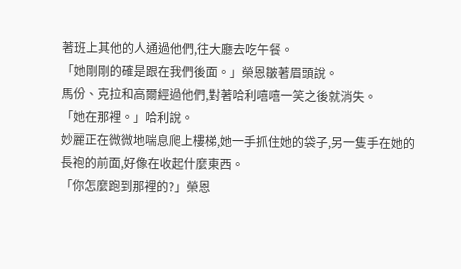著班上其他的人通過他們,往大廳去吃午餐。
「她剛剛的確是跟在我們後面。」榮恩皺著眉頭說。
馬份、克拉和高爾經過他們,對著哈利嘻嘻一笑之後就消失。
「她在那裡。」哈利說。
妙麗正在微微地喘息爬上樓梯,她一手抓住她的袋子,另一隻手在她的長袍的前面,好像在收起什麼東西。
「你怎麼跑到那裡的?」榮恩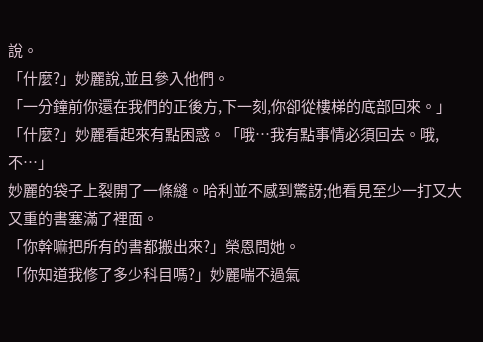說。
「什麼?」妙麗說,並且參入他們。
「一分鐘前你還在我們的正後方,下一刻,你卻從樓梯的底部回來。」
「什麼?」妙麗看起來有點困惑。「哦…我有點事情必須回去。哦,不…」
妙麗的袋子上裂開了一條縫。哈利並不感到驚訝;他看見至少一打又大又重的書塞滿了裡面。
「你幹嘛把所有的書都搬出來?」榮恩問她。
「你知道我修了多少科目嗎?」妙麗喘不過氣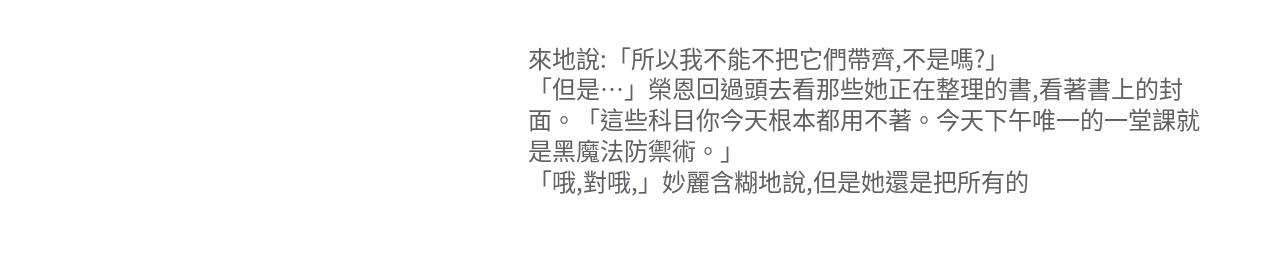來地說:「所以我不能不把它們帶齊,不是嗎?」
「但是…」榮恩回過頭去看那些她正在整理的書,看著書上的封面。「這些科目你今天根本都用不著。今天下午唯一的一堂課就是黑魔法防禦術。」
「哦,對哦,」妙麗含糊地說,但是她還是把所有的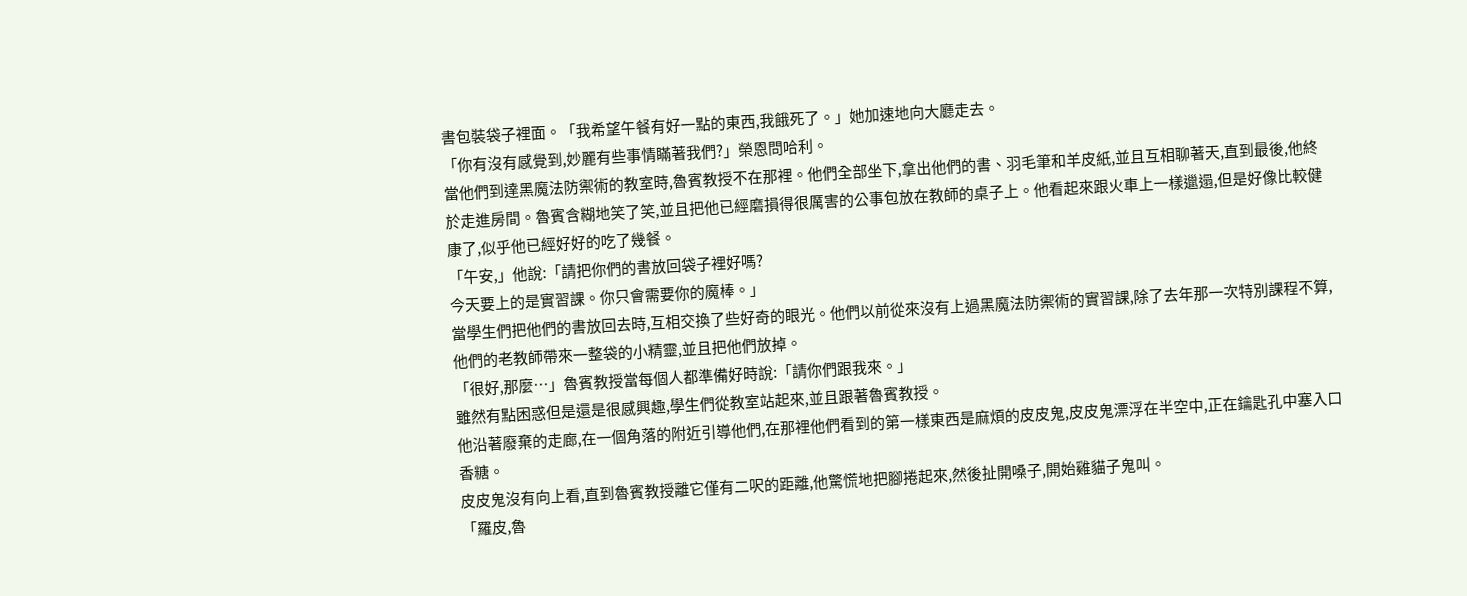書包裝袋子裡面。「我希望午餐有好一點的東西,我餓死了。」她加速地向大廳走去。
「你有沒有感覺到,妙麗有些事情瞞著我們?」榮恩問哈利。
當他們到達黑魔法防禦術的教室時,魯賓教授不在那裡。他們全部坐下,拿出他們的書、羽毛筆和羊皮紙,並且互相聊著天,直到最後,他終於走進房間。魯賓含糊地笑了笑,並且把他已經磨損得很厲害的公事包放在教師的桌子上。他看起來跟火車上一樣邋遢,但是好像比較健康了,似乎他已經好好的吃了幾餐。
「午安,」他說:「請把你們的書放回袋子裡好嗎?
今天要上的是實習課。你只會需要你的魔棒。」
當學生們把他們的書放回去時,互相交換了些好奇的眼光。他們以前從來沒有上過黑魔法防禦術的實習課,除了去年那一次特別課程不算,他們的老教師帶來一整袋的小精靈,並且把他們放掉。
「很好,那麼…」魯賓教授當每個人都準備好時說:「請你們跟我來。」
雖然有點困惑但是還是很感興趣,學生們從教室站起來,並且跟著魯賓教授。
他沿著廢棄的走廊,在一個角落的附近引導他們,在那裡他們看到的第一樣東西是麻煩的皮皮鬼,皮皮鬼漂浮在半空中,正在鑰匙孔中塞入口香糖。
皮皮鬼沒有向上看,直到魯賓教授離它僅有二呎的距離,他驚慌地把腳捲起來,然後扯開嗓子,開始雞貓子鬼叫。
「羅皮,魯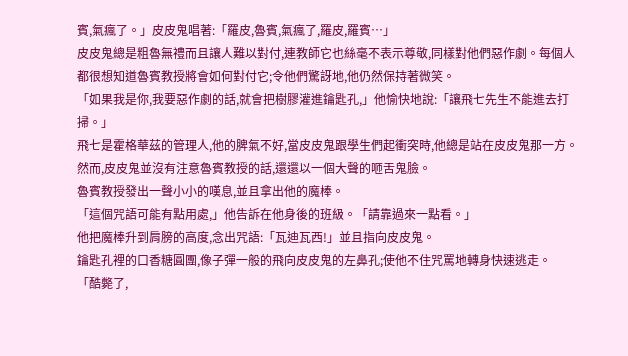賓,氣瘋了。」皮皮鬼唱著:「羅皮,魯賓,氣瘋了,羅皮,羅賓…」
皮皮鬼總是粗魯無禮而且讓人難以對付,連教師它也絲毫不表示尊敬,同樣對他們惡作劇。每個人都很想知道魯賓教授將會如何對付它;令他們驚訝地,他仍然保持著微笑。
「如果我是你,我要惡作劇的話,就會把樹膠灌進鑰匙孔,」他愉快地說:「讓飛七先生不能進去打掃。」
飛七是霍格華茲的管理人,他的脾氣不好,當皮皮鬼跟學生們起衝突時,他總是站在皮皮鬼那一方。然而,皮皮鬼並沒有注意魯賓教授的話,還還以一個大聲的咂舌鬼臉。
魯賓教授發出一聲小小的嘆息,並且拿出他的魔棒。
「這個咒語可能有點用處,」他告訴在他身後的班級。「請靠過來一點看。」
他把魔棒升到肩膀的高度,念出咒語:「瓦迪瓦西!」並且指向皮皮鬼。
鑰匙孔裡的口香糖圓團,像子彈一般的飛向皮皮鬼的左鼻孔;使他不住咒罵地轉身快速逃走。
「酷斃了,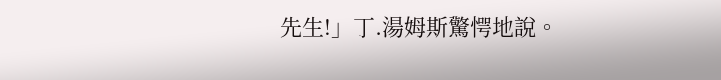先生!」丁.湯姆斯驚愕地說。